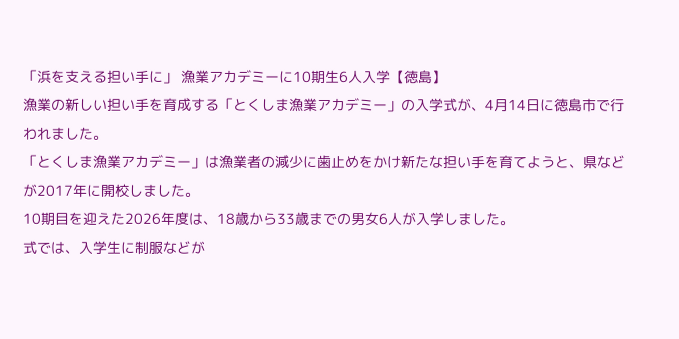「浜を支える担い手に」 漁業アカデミーに10期生6人入学【徳島】
漁業の新しい担い手を育成する「とくしま漁業アカデミー」の入学式が、4月14日に徳島市で行われました。
「とくしま漁業アカデミー」は漁業者の減少に歯止めをかけ新たな担い手を育てようと、県などが2017年に開校しました。
10期目を迎えた2026年度は、18歳から33歳までの男女6人が入学しました。
式では、入学生に制服などが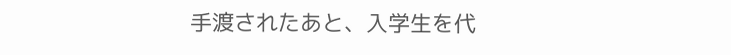手渡されたあと、入学生を代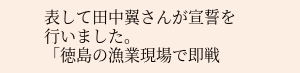表して田中翼さんが宣誓を行いました。
「徳島の漁業現場で即戦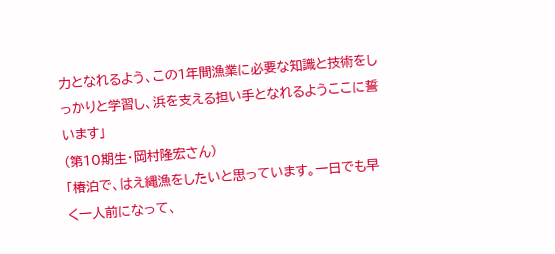力となれるよう、この1年間漁業に必要な知識と技術をしっかりと学習し、浜を支える担い手となれるようここに誓います」
(第10期生・岡村隆宏さん)
「椿泊で、はえ縄漁をしたいと思っています。一日でも早く一人前になって、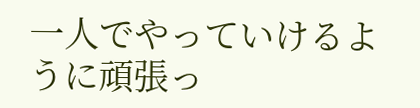一人でやっていけるように頑張っ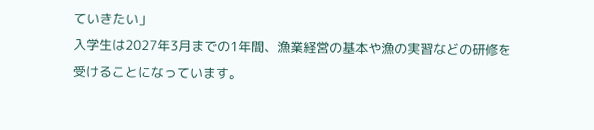ていきたい」
入学生は2027年3月までの1年間、漁業経営の基本や漁の実習などの研修を受けることになっています。